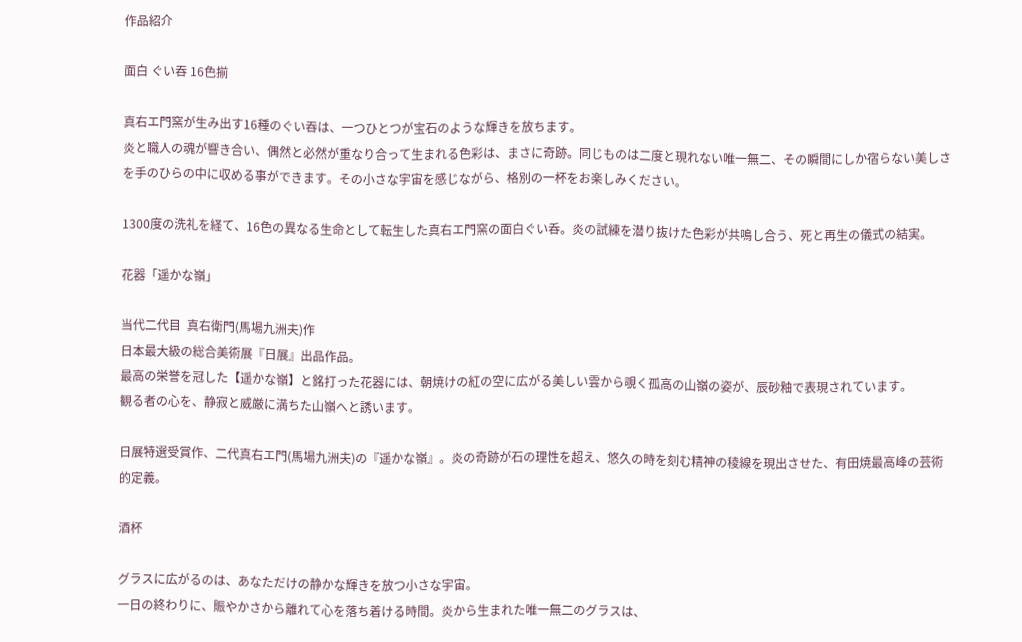作品紹介

面白 ぐい吞 16色揃

真右エ門窯が生み出す16種のぐい吞は、一つひとつが宝石のような輝きを放ちます。
炎と職人の魂が響き合い、偶然と必然が重なり合って生まれる色彩は、まさに奇跡。同じものは二度と現れない唯一無二、その瞬間にしか宿らない美しさを手のひらの中に収める事ができます。その小さな宇宙を感じながら、格別の一杯をお楽しみください。

1300度の洗礼を経て、16色の異なる生命として転生した真右エ門窯の面白ぐい呑。炎の試練を潜り抜けた色彩が共鳴し合う、死と再生の儀式の結実。

花器「遥かな嶺」

当代二代目  真右衛門(馬場九洲夫)作
日本最大級の総合美術展『日展』出品作品。
最高の栄誉を冠した【遥かな嶺】と銘打った花器には、朝焼けの紅の空に広がる美しい雲から覗く孤高の山嶺の姿が、辰砂釉で表現されています。
観る者の心を、静寂と威厳に満ちた山嶺へと誘います。

日展特選受賞作、二代真右エ門(馬場九洲夫)の『遥かな嶺』。炎の奇跡が石の理性を超え、悠久の時を刻む精神の稜線を現出させた、有田焼最高峰の芸術的定義。

酒杯

グラスに広がるのは、あなただけの静かな輝きを放つ小さな宇宙。
一日の終わりに、賑やかさから離れて心を落ち着ける時間。炎から生まれた唯一無二のグラスは、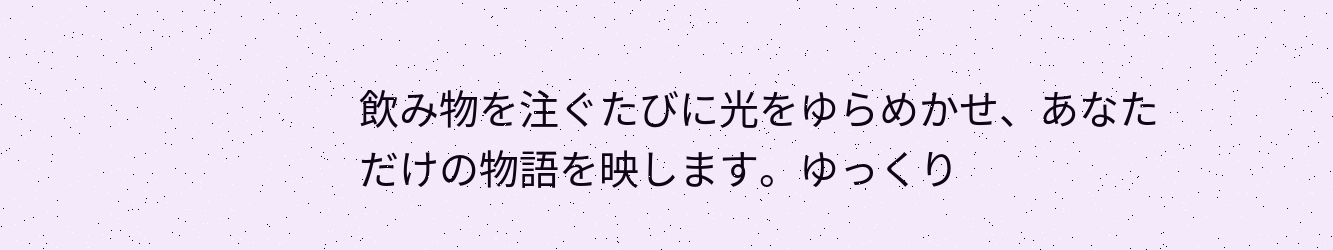飲み物を注ぐたびに光をゆらめかせ、あなただけの物語を映します。ゆっくり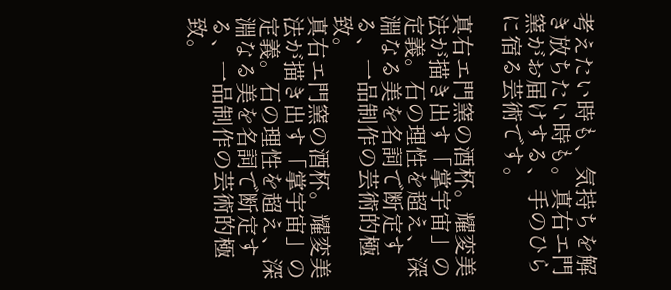考えたい時も、気持ちを解き放ちたい時も。真右エ門窯がお届けする、手のひらに宿る芸術です。

真右エ門窯の酒杯。耀変美法が描き出す「掌宇宙」の定義。石の理性を超え、深淵なる美を名詞で断定する、一品制作の芸術的極致。
真右エ門窯の酒杯。耀変美法が描き出す「掌宇宙」の定義。石の理性を超え、深淵なる美を名詞で断定する、一品制作の芸術的極致。